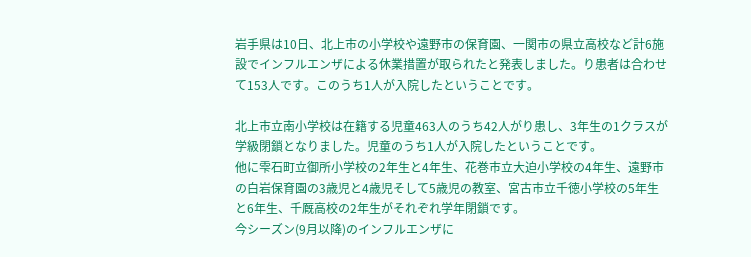岩手県は10日、北上市の小学校や遠野市の保育園、一関市の県立高校など計6施設でインフルエンザによる休業措置が取られたと発表しました。り患者は合わせて153人です。このうち1人が入院したということです。

北上市立南小学校は在籍する児童463人のうち42人がり患し、3年生の1クラスが学級閉鎖となりました。児童のうち1人が入院したということです。
他に雫石町立御所小学校の2年生と4年生、花巻市立大迫小学校の4年生、遠野市の白岩保育園の3歳児と4歳児そして5歳児の教室、宮古市立千徳小学校の5年生と6年生、千厩高校の2年生がそれぞれ学年閉鎖です。
今シーズン(9月以降)のインフルエンザに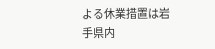よる休業措置は岩手県内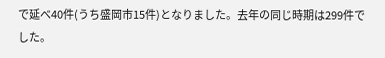で延べ40件(うち盛岡市15件)となりました。去年の同じ時期は299件でした。